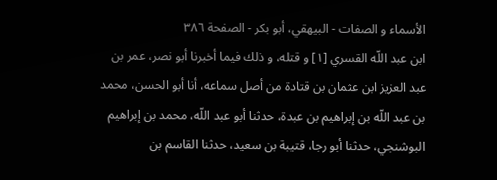الأسماء و الصفات - البيهقي، أبو بكر - الصفحة ٣٨٦
ابن عبد اللّه القسري [١] و قتله، و ذلك فيما أخبرنا أبو نصر، عمر بن عبد العزيز ابن عثمان بن قتادة من أصل سماعه، أنا أبو الحسن، محمد بن عبد اللّه بن إبراهيم بن عبدة، حدثنا أبو عبد اللّه، محمد بن إبراهيم البوشنجي، حدثنا أبو رجا، قتيبة بن سعيد، حدثنا القاسم بن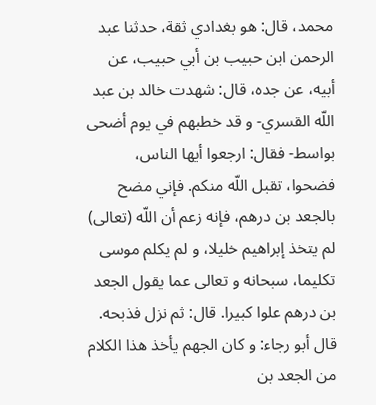محمد، قال: هو بغدادي ثقة، حدثنا عبد الرحمن ابن حبيب بن أبي حبيب، عن أبيه، عن جده، قال: شهدت خالد بن عبد اللّه القسري- و قد خطبهم في يوم أضحى بواسط- فقال: ارجعوا أيها الناس، فضحوا، تقبل اللّه منكم. فإني مضح بالجعد بن درهم، فإنه زعم أن اللّه (تعالى) لم يتخذ إبراهيم خليلا، و لم يكلم موسى تكليما، سبحانه و تعالى عما يقول الجعد بن درهم علوا كبيرا. قال: ثم نزل فذبحه.
قال أبو رجاء: و كان الجهم يأخذ هذا الكلام من الجعد بن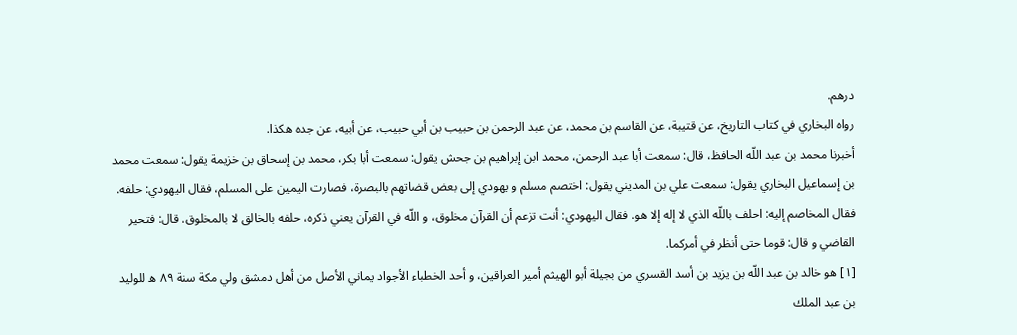درهم.
رواه البخاري في كتاب التاريخ، عن قتيبة، عن القاسم بن محمد، عن عبد الرحمن بن حبيب بن أبي حبيب، عن أبيه، عن جده هكذا.
أخبرنا محمد بن عبد اللّه الحافظ، قال: سمعت أبا عبد الرحمن، محمد ابن إبراهيم بن جحش يقول: سمعت أبا بكر، محمد بن إسحاق بن خزيمة يقول: سمعت محمد بن إسماعيل البخاري يقول: سمعت علي بن المديني يقول: اختصم مسلم و يهودي إلى بعض قضاتهم بالبصرة، فصارت اليمين على المسلم، فقال اليهودي: حلفه. فقال المخاصم إليه: احلف باللّه الذي لا إله إلا هو. فقال اليهودي: أنت تزعم أن القرآن مخلوق، و اللّه في القرآن يعني ذكره، حلفه بالخالق لا بالمخلوق. قال: فتحير القاضي و قال: قوما حتى أنظر في أمركما.
[١] هو خالد بن عبد اللّه بن يزيد بن أسد القسري من بجيلة أبو الهيثم أمير العراقين، و أحد الخطباء الأجواد يماني الأصل من أهل دمشق ولي مكة سنة ٨٩ ه للوليد بن عبد الملك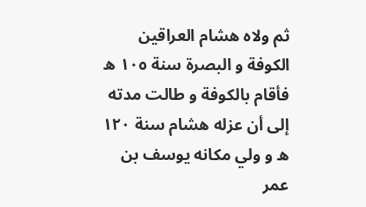ثم ولاه هشام العراقين الكوفة و البصرة سنة ١٠٥ ه فأقام بالكوفة و طالت مدته إلى أن عزله هشام سنة ١٢٠ ه و ولي مكانه يوسف بن عمر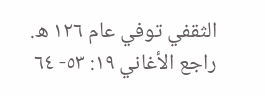الثقفي توفي عام ١٢٦ ه.
راجع الأغاني ١٩: ٥٣- ٦٤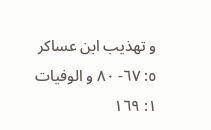و تهذيب ابن عساكر ٥: ٦٧- ٨٠ و الوفيات ١: ١٦٩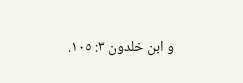و ابن خلدون ٣: ١٠٥.